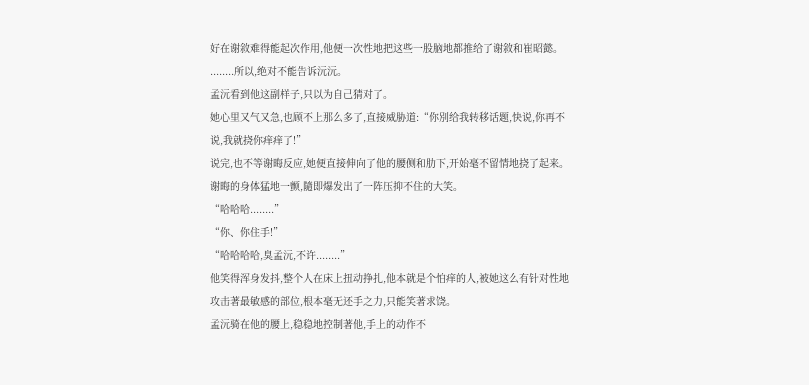好在谢敘难得能起次作用,他便一次性地把这些一股脑地都推给了谢敘和崔昭懿。
........所以,绝对不能告诉沅沅。
孟沅看到他这副样子,只以为自己猜对了。
她心里又气又急,也顾不上那么多了,直接威胁道:“你別给我转移话题,快说,你再不说,我就挠你痒痒了!”
说完,也不等谢晦反应,她便直接伸向了他的腰侧和肋下,开始毫不留情地挠了起来。
谢晦的身体猛地一颤,隨即爆发出了一阵压抑不住的大笑。
“哈哈哈........”
“你、你住手!”
“哈哈哈哈,臭孟沅,不许........”
他笑得浑身发抖,整个人在床上扭动挣扎,他本就是个怕痒的人,被她这么有针对性地攻击著最敏感的部位,根本毫无还手之力,只能笑著求饶。
孟沅骑在他的腰上,稳稳地控制著他,手上的动作不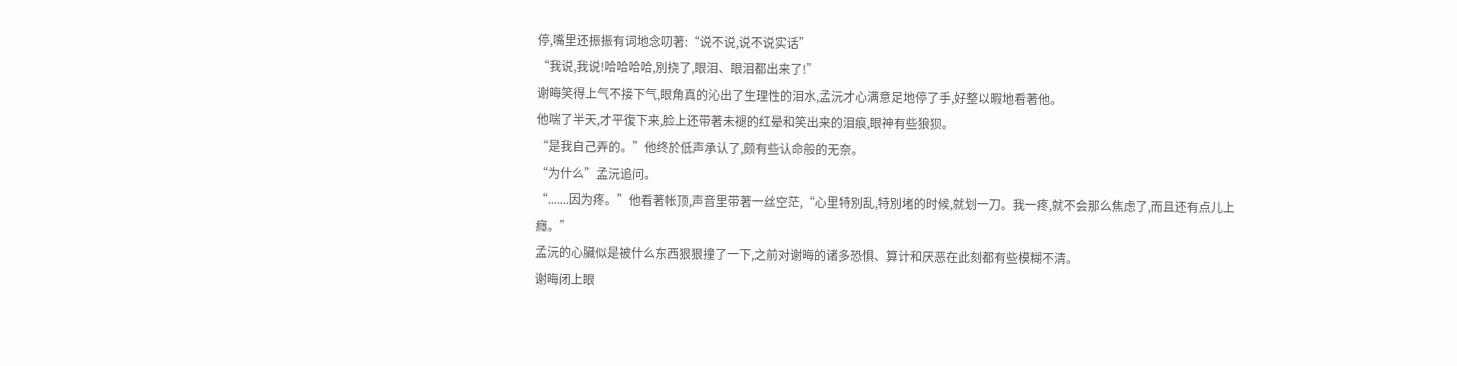停,嘴里还振振有词地念叨著:“说不说,说不说实话”
“我说,我说!哈哈哈哈,別挠了,眼泪、眼泪都出来了!”
谢晦笑得上气不接下气,眼角真的沁出了生理性的泪水,孟沅才心满意足地停了手,好整以暇地看著他。
他喘了半天,才平復下来,脸上还带著未褪的红晕和笑出来的泪痕,眼神有些狼狈。
“是我自己弄的。”他终於低声承认了,颇有些认命般的无奈。
“为什么”孟沅追问。
“.......因为疼。”他看著帐顶,声音里带著一丝空茫,“心里特別乱,特別堵的时候,就划一刀。我一疼,就不会那么焦虑了,而且还有点儿上癮。”
孟沅的心臟似是被什么东西狠狠撞了一下,之前对谢晦的诸多恐惧、算计和厌恶在此刻都有些模糊不清。
谢晦闭上眼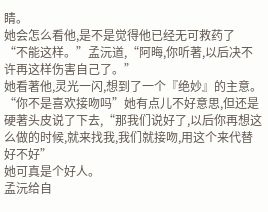睛。
她会怎么看他,是不是觉得他已经无可救药了
“不能这样。”孟沅道,“阿晦,你听著,以后决不许再这样伤害自己了。”
她看著他,灵光一闪,想到了一个『绝妙』的主意。
“你不是喜欢接吻吗”她有点儿不好意思,但还是硬著头皮说了下去,“那我们说好了,以后你再想这么做的时候,就来找我,我们就接吻,用这个来代替好不好”
她可真是个好人。
孟沅给自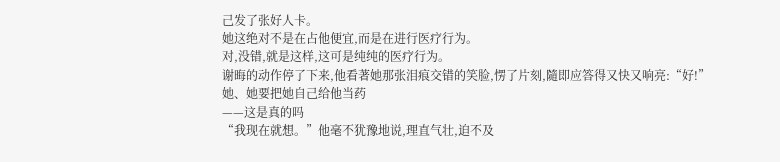己发了张好人卡。
她这绝对不是在占他便宜,而是在进行医疗行为。
对,没错,就是这样,这可是纯纯的医疗行为。
谢晦的动作停了下来,他看著她那张泪痕交错的笑脸,愣了片刻,隨即应答得又快又响亮:“好!”
她、她要把她自己给他当药
——这是真的吗
“我现在就想。”他毫不犹豫地说,理直气壮,迫不及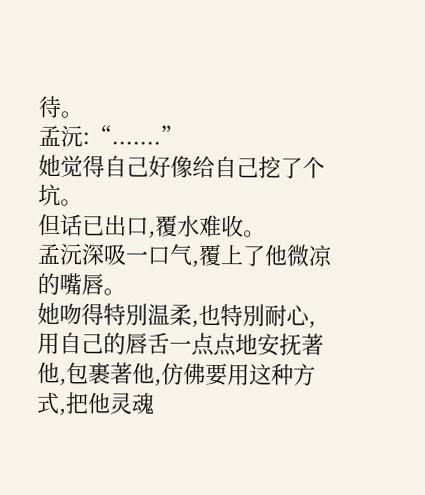待。
孟沅:“.......”
她觉得自己好像给自己挖了个坑。
但话已出口,覆水难收。
孟沅深吸一口气,覆上了他微凉的嘴唇。
她吻得特別温柔,也特別耐心,用自己的唇舌一点点地安抚著他,包裹著他,仿佛要用这种方式,把他灵魂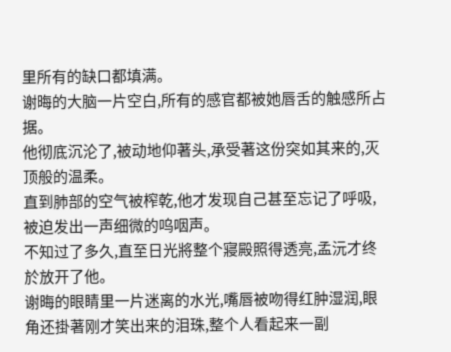里所有的缺口都填满。
谢晦的大脑一片空白,所有的感官都被她唇舌的触感所占据。
他彻底沉沦了,被动地仰著头,承受著这份突如其来的,灭顶般的温柔。
直到肺部的空气被榨乾,他才发现自己甚至忘记了呼吸,被迫发出一声细微的呜咽声。
不知过了多久,直至日光將整个寢殿照得透亮,孟沅才终於放开了他。
谢晦的眼睛里一片迷离的水光,嘴唇被吻得红肿湿润,眼角还掛著刚才笑出来的泪珠,整个人看起来一副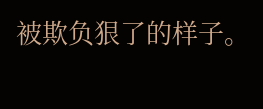被欺负狠了的样子。